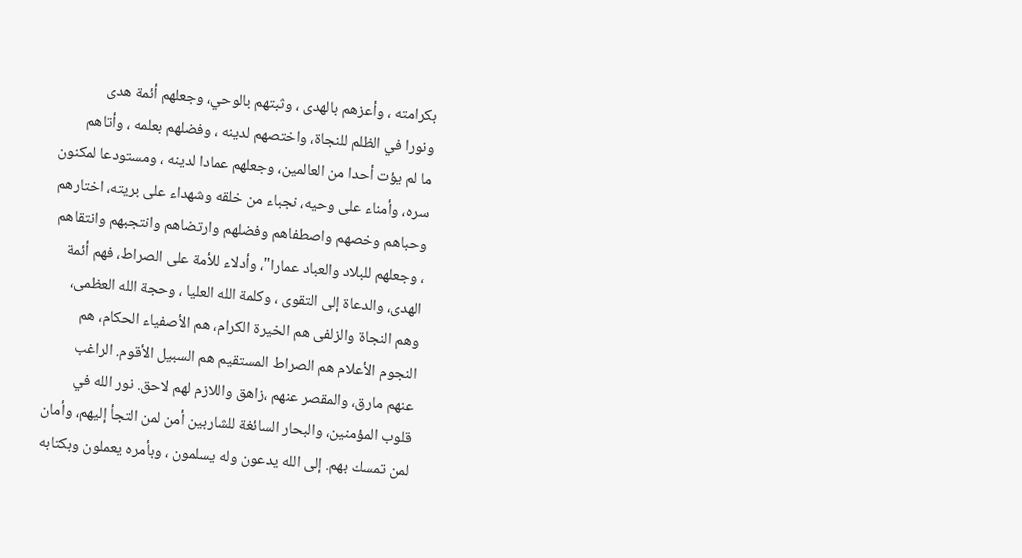بكرامته ، وأعزهم بالهدى ، وثبتهم بالوحي، وجعلهم أئمة هدى
ونورا في الظلم للنجاة، واختصهم لدينه ، وفضلهم بعلمه ، وأتاهم
ما لم يؤت أحدا من العالمين، وجعلهم عمادا لدينه ، ومستودعا لمكنون
سره، وأمناء على وحيه، نجباء من خلقه وشهداء على بريته، اختارهم
وحباهم وخصهم واصطفاهم وفضلهم وارتضاهم وانتجبهم وانتقاهم
، وجعلهم للبلاد والعباد عمارا"، وأدلاء للأمة على الصراط، فهم أئمة
الهدى، والدعاة إلى التقوى ، وكلمة الله العليا ، وحجة الله العظمى،
وهم النجاة والزلفى هم الخيرة الكرام، هم الأصفياء الحكام، هم
النجوم الأعلام هم الصراط المستقيم هم السبيل الأقوم. الراغب
عنهم مارق، والمقصر عنهم ،زاهق واللازم لهم لاحق. نور الله في
قلوب المؤمنين، والبحار السائغة للشاربين أمن لمن التجأ إليهم، وأمان
لمن تمسك بهم. إلى الله يدعون وله يسلمون ، وبأمره يعملون وبكتابه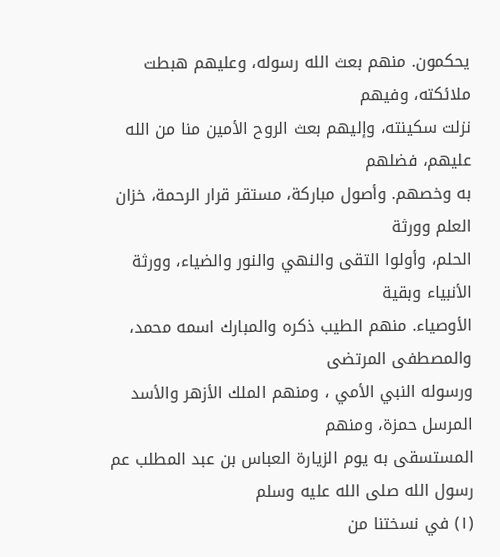يحكمون. منهم بعث الله رسوله، وعليهم هبطت ملائكته، وفيهم
نزلت سكينته، وإليهم بعث الروح الأمين منا من الله عليهم، فضلهم
به وخصهم. وأصول مباركة، مستقر قرار الرحمة، خزان العلم وورثة
الحلم، وأولوا التقى والنهي والنور والضياء، وورثة الأنبياء وبقية
الأوصياء. منهم الطيب ذكره والمبارك اسمه محمد، والمصطفى المرتضى
ورسوله النبي الأمي ، ومنهم الملك الأزهر والأسد المرسل حمزة، ومنهم
المستسقى به يوم الزيارة العباس بن عبد المطلب عم رسول الله صلى الله عليه وسلم
(۱) في نسختنا من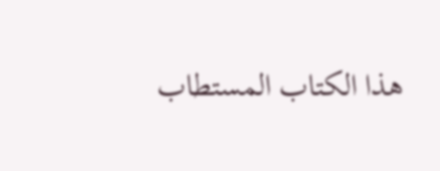هذا الكتاب المستطاب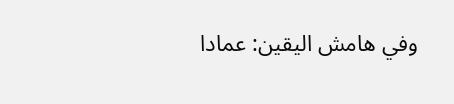وفي هامش اليقين: عمادا